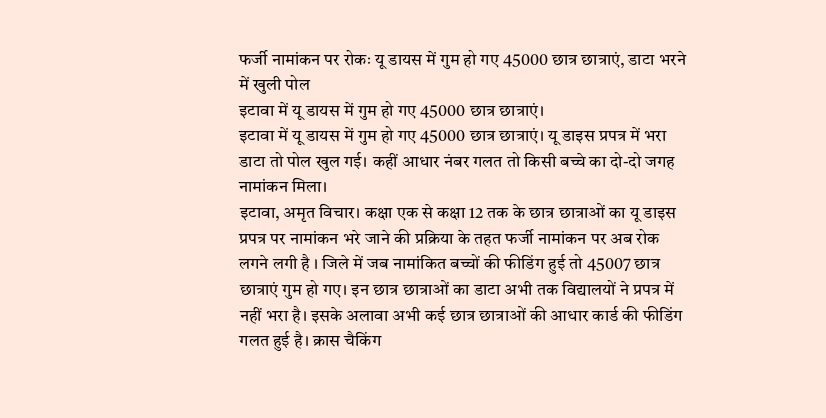फर्जी नामांकन पर रोकः यू डायस में गुम हो गए 45000 छात्र छात्राएं, डाटा भरने में खुली पोल
इटावा में यू डायस में गुम हो गए 45000 छात्र छात्राएं।
इटावा में यू डायस में गुम हो गए 45000 छात्र छात्राएं। यू डाइस प्रपत्र में भरा डाटा तो पोल खुल गई। कहीं आधार नंबर गलत तो किसी बच्चे का दो-दो जगह नामांकन मिला।
इटावा, अमृत विचार। कक्षा एक से कक्षा 12 तक के छात्र छात्राओं का यू डाइस प्रपत्र पर नामांकन भरे जाने की प्रक्रिया के तहत फर्जी नामांकन पर अब रोक लगने लगी है । जिले में जब नामांकित बच्चों की फीडिंग हुई तो 45007 छात्र छात्राएं गुम हो गए। इन छात्र छात्राओं का डाटा अभी तक विद्यालयों ने प्रपत्र में नहीं भरा है। इसके अलावा अभी कई छात्र छात्राओं की आधार कार्ड की फीडिंग गलत हुई है। क्रास चैकिंग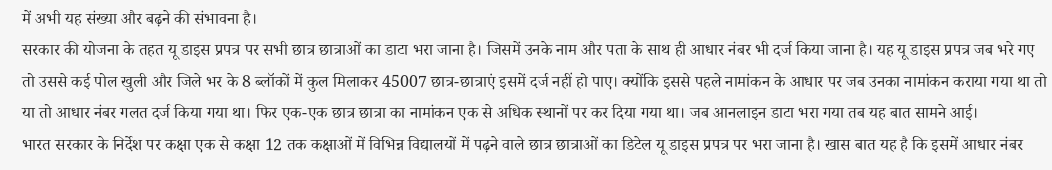में अभी यह संख्या और बढ़ने की संभावना है।
सरकार की योजना के तहत यू डाइस प्रपत्र पर सभी छात्र छात्राओं का डाटा भरा जाना है। जिसमें उनके नाम और पता के साथ ही आधार नंबर भी दर्ज किया जाना है। यह यू डाइस प्रपत्र जब भरे गए तो उससे कई पोल खुली और जिले भर के 8 ब्लॉकों में कुल मिलाकर 45007 छात्र-छात्राएं इसमें दर्ज नहीं हो पाए। क्योंकि इससे पहले नामांकन के आधार पर जब उनका नामांकन कराया गया था तो या तो आधार नंबर गलत दर्ज किया गया था। फिर एक-एक छात्र छात्रा का नामांकन एक से अधिक स्थानों पर कर दिया गया था। जब आनलाइन डाटा भरा गया तब यह बात सामने आई।
भारत सरकार के निर्देश पर कक्षा एक से कक्षा 12 तक कक्षाओं में विभिन्न विद्यालयों में पढ़ने वाले छात्र छात्राओं का डिटेल यू डाइस प्रपत्र पर भरा जाना है। खास बात यह है कि इसमें आधार नंबर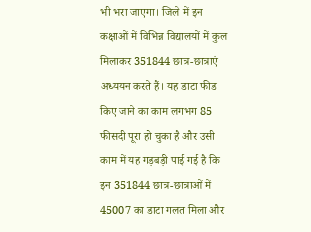भी भरा जाएगा। जिले में इन कक्षाओं में विभिन्न विद्यालयों में कुल मिलाकर 351844 छात्र-छात्राएं अध्ययन करते हैं। यह डाटा फीड किए जाने का काम लगभग 85 फीसदी पूरा हो चुका है और उसी काम में यह गड़बड़ी पाई गई है कि इन 351844 छात्र-छात्राओं में 45007 का डाटा गलत मिला और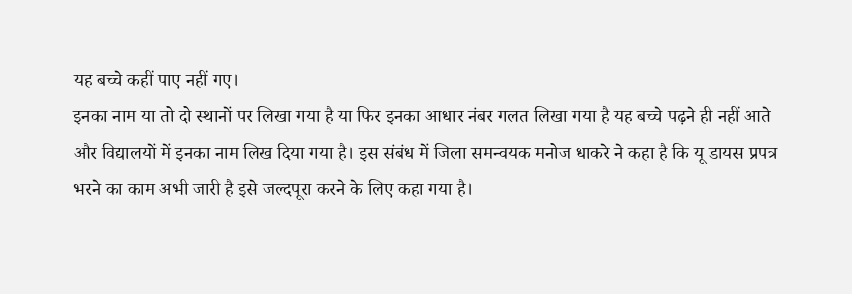यह बच्चे कहीं पाए नहीं गए।
इनका नाम या तो दो स्थानों पर लिखा गया है या फिर इनका आधार नंबर गलत लिखा गया है यह बच्चे पढ़ने ही नहीं आते और विद्यालयों में इनका नाम लिख दिया गया है। इस संबंध में जिला समन्वयक मनोज धाकरे ने कहा है कि यू डायस प्रपत्र भरने का काम अभी जारी है इसे जल्दपूरा करने के लिए कहा गया है।